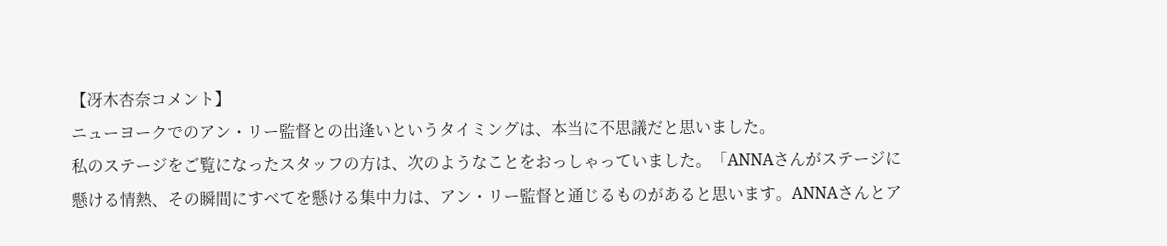【冴木杏奈コメント】
ニューヨークでのアン・リー監督との出逢いというタイミングは、本当に不思議だと思いました。
私のステージをご覧になったスタッフの方は、次のようなことをおっしゃっていました。「ANNAさんがステージに懸ける情熱、その瞬間にすべてを懸ける集中力は、アン・リー監督と通じるものがあると思います。ANNAさんとア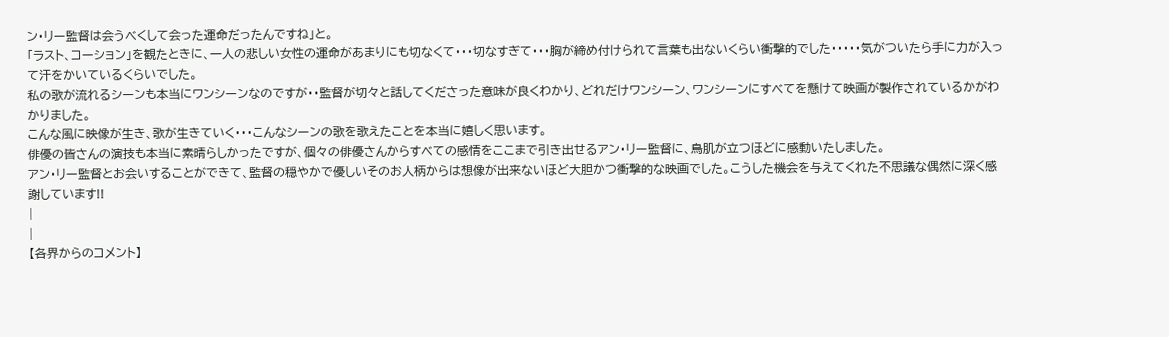ン・リー監督は会うべくして会った運命だったんですね」と。
「ラスト、コーション」を観たときに、一人の悲しい女性の運命があまりにも切なくて・・・切なすぎて・・・胸が締め付けられて言葉も出ないくらい衝撃的でした・・・・・気がついたら手に力が入って汗をかいているくらいでした。
私の歌が流れるシーンも本当にワンシーンなのですが・・監督が切々と話してくださった意味が良くわかり、どれだけワンシーン、ワンシーンにすべてを懸けて映画が製作されているかがわかりました。
こんな風に映像が生き、歌が生きていく・・・こんなシーンの歌を歌えたことを本当に嬉しく思います。
俳優の皆さんの演技も本当に素晴らしかったですが、個々の俳優さんからすべての感情をここまで引き出せるアン・リー監督に、鳥肌が立つほどに感動いたしました。
アン・リー監督とお会いすることができて、監督の穏やかで優しいそのお人柄からは想像が出来ないほど大胆かつ衝撃的な映画でした。こうした機会を与えてくれた不思議な偶然に深く感謝しています!!
|
|
【各界からのコメント】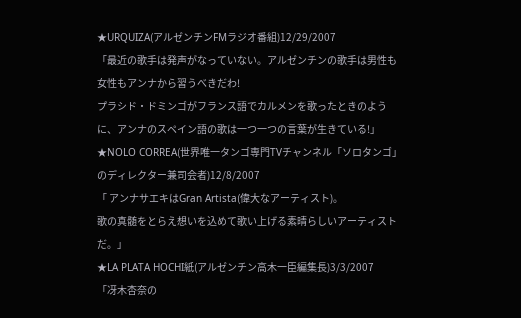★URQUIZA(アルゼンチンFMラジオ番組)12/29/2007
「最近の歌手は発声がなっていない。アルゼンチンの歌手は男性も女性もアンナから習うべきだわ!
プラシド・ドミンゴがフランス語でカルメンを歌ったときのように、アンナのスペイン語の歌は一つ一つの言葉が生きている!」
★NOLO CORREA(世界唯一タンゴ専門TVチャンネル「ソロタンゴ」のディレクター兼司会者)12/8/2007
「 アンナサエキはGran Artista(偉大なアーティスト)。
歌の真髄をとらえ想いを込めて歌い上げる素晴らしいアーティストだ。」
★LA PLATA HOCHI紙(アルゼンチン高木一臣編集長)3/3/2007
「冴木杏奈の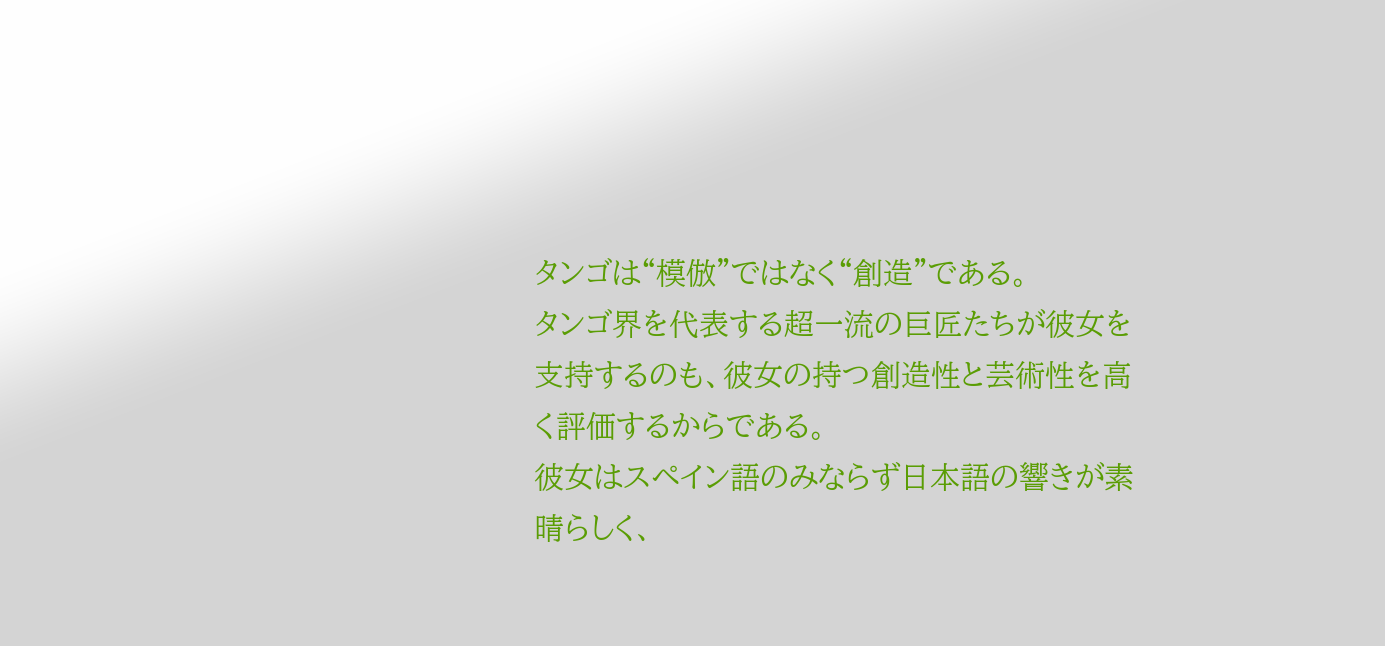タンゴは“模倣”ではなく“創造”である。
タンゴ界を代表する超一流の巨匠たちが彼女を支持するのも、彼女の持つ創造性と芸術性を高く評価するからである。
彼女はスペイン語のみならず日本語の響きが素晴らしく、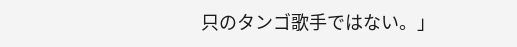只のタンゴ歌手ではない。」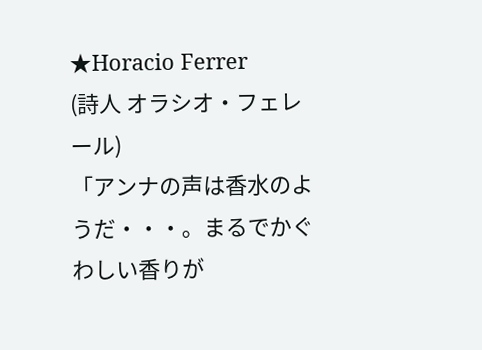★Horacio Ferrer
(詩人 オラシオ・フェレール)
「アンナの声は香水のようだ・・・。まるでかぐわしい香りが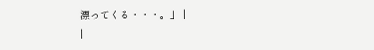漂ってくる・・・。」 |
|